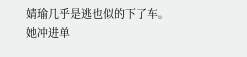婧瑜几乎是逃也似的下了车。
她冲进单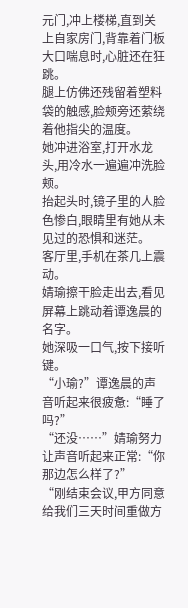元门,冲上楼梯,直到关上自家房门,背靠着门板大口喘息时,心脏还在狂跳。
腿上仿佛还残留着塑料袋的触感,脸颊旁还萦绕着他指尖的温度。
她冲进浴室,打开水龙头,用冷水一遍遍冲洗脸颊。
抬起头时,镜子里的人脸色惨白,眼睛里有她从未见过的恐惧和迷茫。
客厅里,手机在茶几上震动。
婧瑜擦干脸走出去,看见屏幕上跳动着谭逸晨的名字。
她深吸一口气,按下接听键。
“小瑜?”谭逸晨的声音听起来很疲惫:“睡了吗?”
“还没……”婧瑜努力让声音听起来正常:“你那边怎么样了?”
“刚结束会议,甲方同意给我们三天时间重做方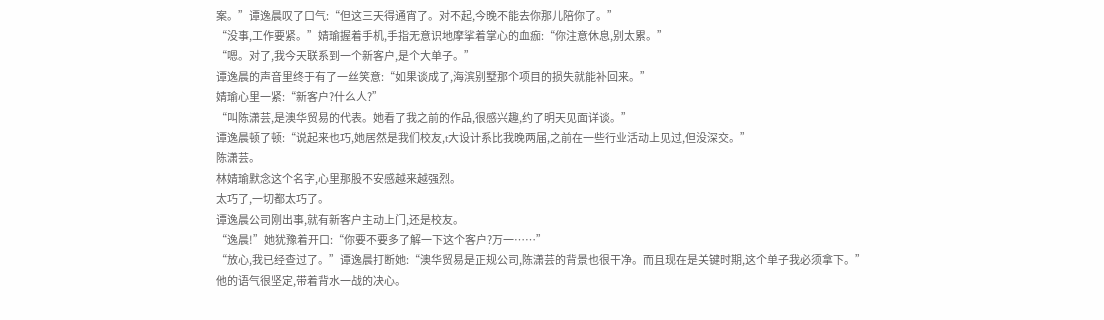案。”谭逸晨叹了口气:“但这三天得通宵了。对不起,今晚不能去你那儿陪你了。”
“没事,工作要紧。”婧瑜握着手机,手指无意识地摩挲着掌心的血痂:“你注意休息,别太累。”
“嗯。对了,我今天联系到一个新客户,是个大单子。”
谭逸晨的声音里终于有了一丝笑意:“如果谈成了,海滨别墅那个项目的损失就能补回来。”
婧瑜心里一紧:“新客户?什么人?”
“叫陈潇芸,是澳华贸易的代表。她看了我之前的作品,很感兴趣,约了明天见面详谈。”
谭逸晨顿了顿:“说起来也巧,她居然是我们校友,t大设计系比我晚两届,之前在一些行业活动上见过,但没深交。”
陈潇芸。
林婧瑜默念这个名字,心里那股不安感越来越强烈。
太巧了,一切都太巧了。
谭逸晨公司刚出事,就有新客户主动上门,还是校友。
“逸晨!”她犹豫着开口:“你要不要多了解一下这个客户?万一……”
“放心,我已经查过了。”谭逸晨打断她:“澳华贸易是正规公司,陈潇芸的背景也很干净。而且现在是关键时期,这个单子我必须拿下。”
他的语气很坚定,带着背水一战的决心。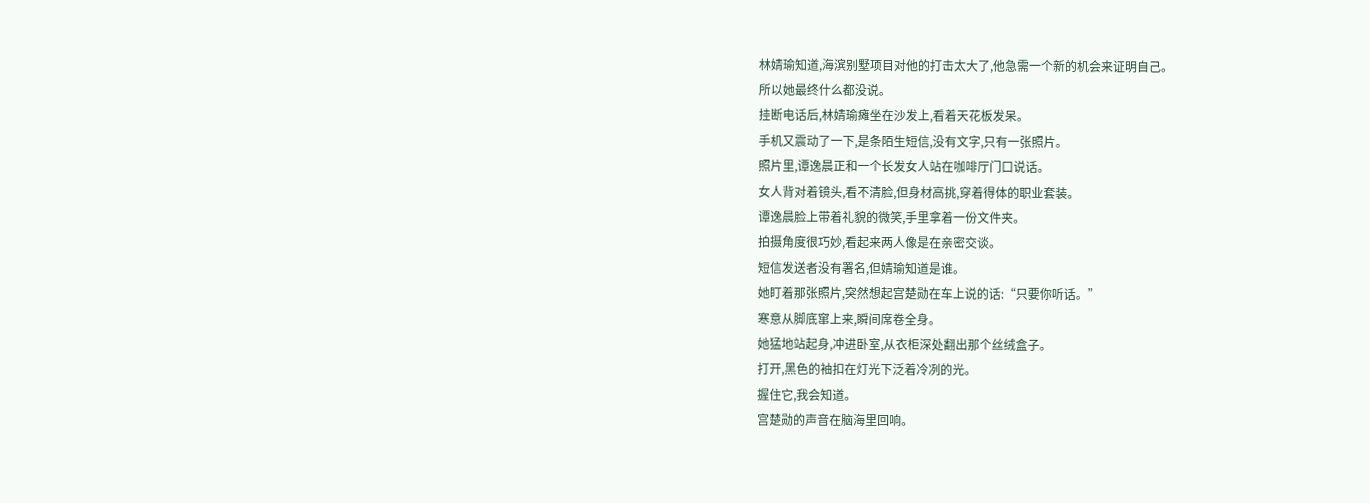林婧瑜知道,海滨别墅项目对他的打击太大了,他急需一个新的机会来证明自己。
所以她最终什么都没说。
挂断电话后,林婧瑜瘫坐在沙发上,看着天花板发呆。
手机又震动了一下,是条陌生短信,没有文字,只有一张照片。
照片里,谭逸晨正和一个长发女人站在咖啡厅门口说话。
女人背对着镜头,看不清脸,但身材高挑,穿着得体的职业套装。
谭逸晨脸上带着礼貌的微笑,手里拿着一份文件夹。
拍摄角度很巧妙,看起来两人像是在亲密交谈。
短信发送者没有署名,但婧瑜知道是谁。
她盯着那张照片,突然想起宫楚勋在车上说的话:“只要你听话。”
寒意从脚底窜上来,瞬间席卷全身。
她猛地站起身,冲进卧室,从衣柜深处翻出那个丝绒盒子。
打开,黑色的袖扣在灯光下泛着冷冽的光。
握住它,我会知道。
宫楚勋的声音在脑海里回响。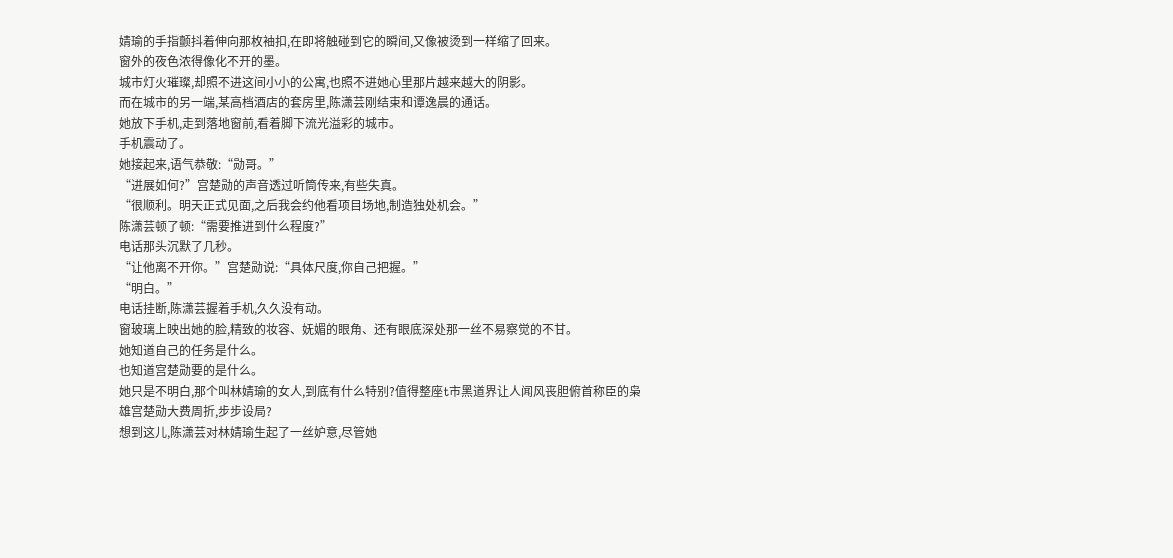婧瑜的手指颤抖着伸向那枚袖扣,在即将触碰到它的瞬间,又像被烫到一样缩了回来。
窗外的夜色浓得像化不开的墨。
城市灯火璀璨,却照不进这间小小的公寓,也照不进她心里那片越来越大的阴影。
而在城市的另一端,某高档酒店的套房里,陈潇芸刚结束和谭逸晨的通话。
她放下手机,走到落地窗前,看着脚下流光溢彩的城市。
手机震动了。
她接起来,语气恭敬:“勋哥。”
“进展如何?”宫楚勋的声音透过听筒传来,有些失真。
“很顺利。明天正式见面,之后我会约他看项目场地,制造独处机会。”
陈潇芸顿了顿:“需要推进到什么程度?”
电话那头沉默了几秒。
“让他离不开你。”宫楚勋说:“具体尺度,你自己把握。”
“明白。”
电话挂断,陈潇芸握着手机,久久没有动。
窗玻璃上映出她的脸,精致的妆容、妩媚的眼角、还有眼底深处那一丝不易察觉的不甘。
她知道自己的任务是什么。
也知道宫楚勋要的是什么。
她只是不明白,那个叫林婧瑜的女人,到底有什么特别?值得整座t市黑道界让人闻风丧胆俯首称臣的枭雄宫楚勋大费周折,步步设局?
想到这儿,陈潇芸对林婧瑜生起了一丝妒意,尽管她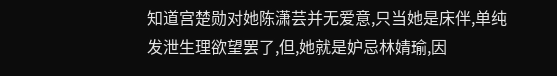知道宫楚勋对她陈潇芸并无爱意,只当她是床伴,单纯发泄生理欲望罢了,但,她就是妒忌林婧瑜,因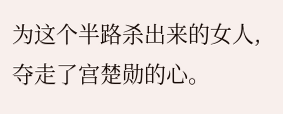为这个半路杀出来的女人,夺走了宫楚勋的心。